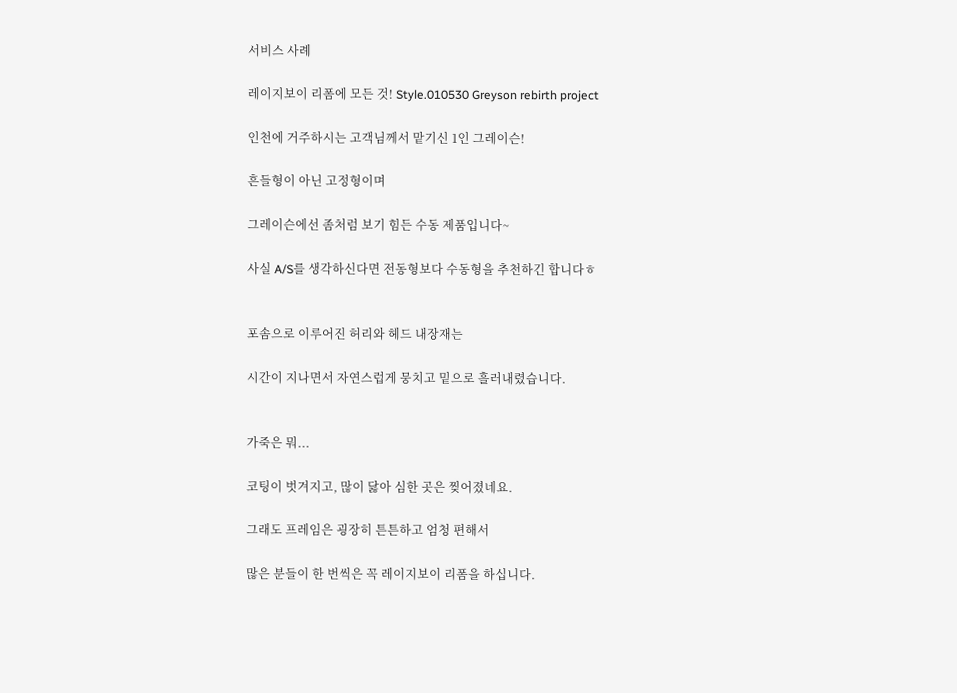서비스 사례

레이지보이 리폼에 모든 것! Style.010530 Greyson rebirth project

인천에 거주하시는 고객님께서 맡기신 1인 그레이슨!

흔들형이 아닌 고정형이며

그레이슨에선 좀처럼 보기 힘든 수동 제품입니다~

사실 A/S를 생각하신다면 전동형보다 수동형을 추천하긴 합니다ㅎ


포솜으로 이루어진 허리와 헤드 내장재는

시간이 지나면서 자연스럽게 뭉치고 밑으로 흘러내렸습니다.


가죽은 뭐...

코팅이 벗겨지고, 많이 닳아 심한 곳은 찢어졌네요.

그래도 프레임은 굉장히 튼튼하고 엄청 편해서

많은 분들이 한 번씩은 꼭 레이지보이 리폼을 하십니다.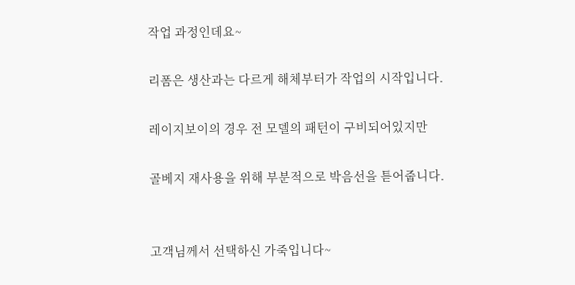작업 과정인데요~

리폼은 생산과는 다르게 해체부터가 작업의 시작입니다.

레이지보이의 경우 전 모델의 패턴이 구비되어있지만

골베지 재사용을 위해 부분적으로 박음선을 튿어줍니다.


고객님께서 선택하신 가죽입니다~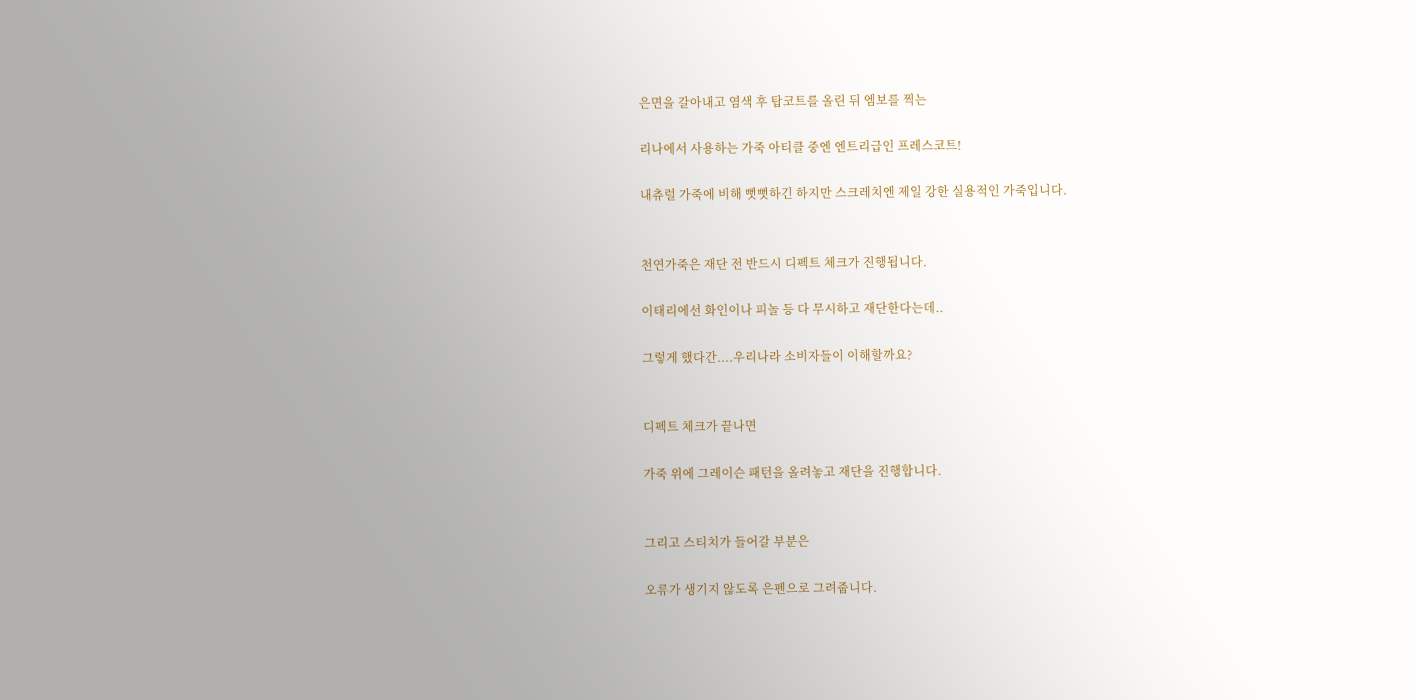은면을 갈아내고 염색 후 탑코트를 올린 뒤 엠보를 찍는

리나에서 사용하는 가죽 아티클 중엔 엔트리급인 프레스코트!

내츄럴 가죽에 비해 뻣뻣하긴 하지만 스크레치엔 제일 강한 실용적인 가죽입니다.


천연가죽은 재단 전 반드시 디펙트 체크가 진행됩니다.

이태리에선 화인이나 피놀 등 다 무시하고 재단한다는데..

그렇게 했다간....우리나라 소비자들이 이해할까요?


디펙트 체크가 끝나면

가죽 위에 그레이슨 패턴을 올려놓고 재단을 진행합니다.


그리고 스티치가 들어갈 부분은

오류가 생기지 않도록 은펜으로 그려줍니다.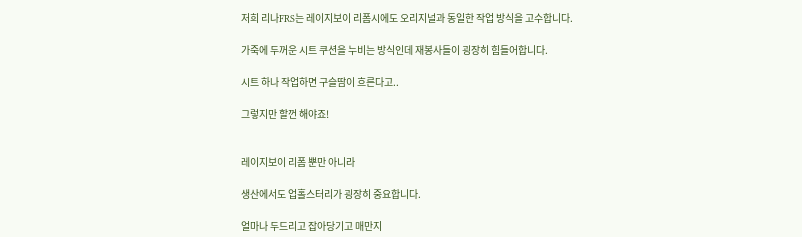저희 리나FRS는 레이지보이 리폼시에도 오리지널과 동일한 작업 방식을 고수합니다.

가죽에 두꺼운 시트 쿠션을 누비는 방식인데 재봉사들이 굉장히 힘들어합니다.

시트 하나 작업하면 구슬땀이 흐른다고..

그렇지만 할껀 해야죠!


레이지보이 리폼 뿐만 아니라

생산에서도 업홀스터리가 굉장히 중요합니다.

얼마나 두드리고 잡아당기고 매만지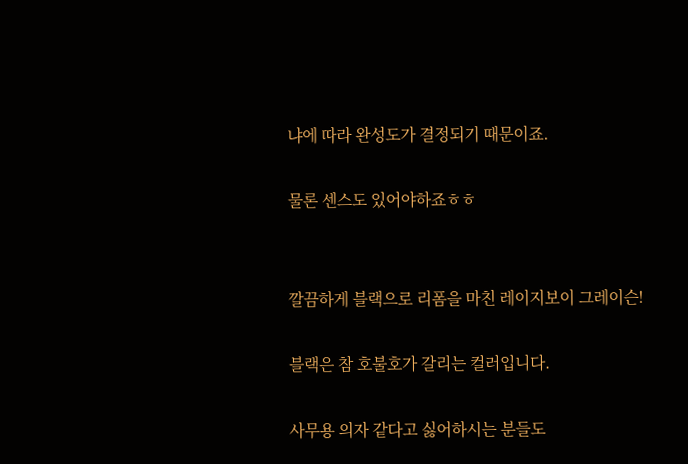냐에 따라 완성도가 결정되기 때문이죠.

물론 센스도 있어야하죠ㅎㅎ


깔끔하게 블랙으로 리폼을 마친 레이지보이 그레이슨!

블랙은 참 호불호가 갈리는 컬러입니다.

사무용 의자 같다고 싫어하시는 분들도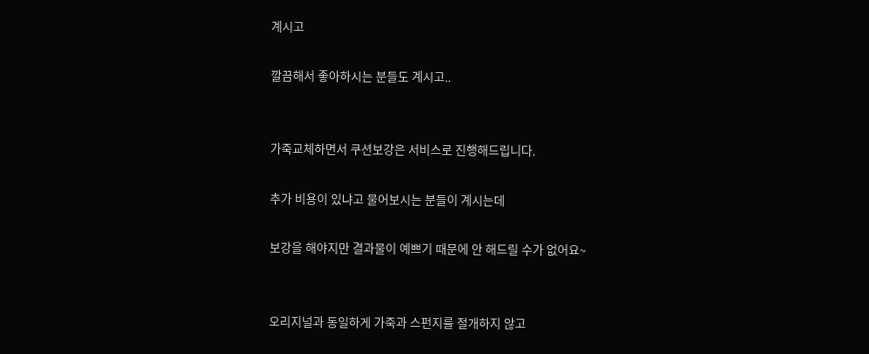계시고

깔끔해서 좋아하시는 분들도 계시고..


가죽교체하면서 쿠션보강은 서비스로 진행해드립니다.

추가 비용이 있냐고 물어보시는 분들이 계시는데

보강을 해야지만 결과물이 예쁘기 때문에 안 해드릴 수가 없어요~


오리지널과 동일하게 가죽과 스펀지를 절개하지 않고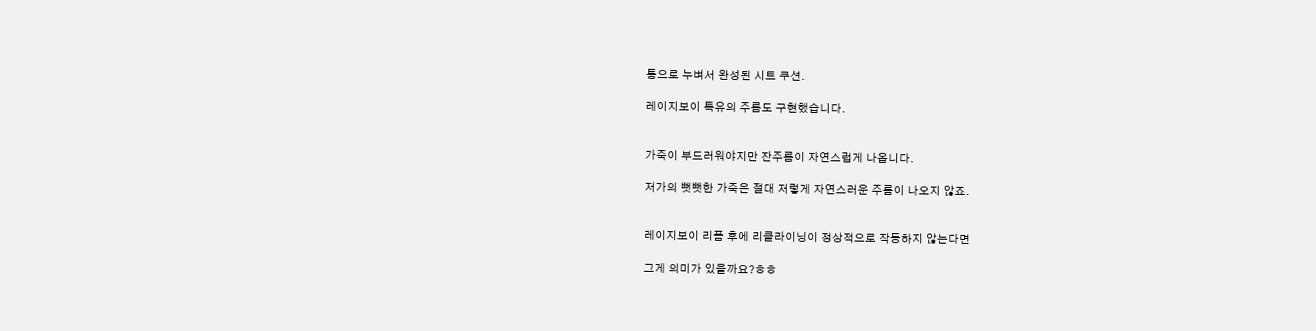통으로 누벼서 완성된 시트 쿠션.

레이지보이 특유의 주름도 구현했습니다.


가죽이 부드러워야지만 잔주름이 자연스럽게 나옵니다.

저가의 뻣뻣한 가죽은 절대 저렇게 자연스러운 주름이 나오지 않죠.


레이지보이 리폼 후에 리클라이닝이 정상적으로 작동하지 않는다면

그게 의미가 있을까요?ㅎㅎ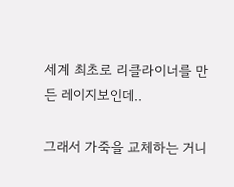세계 최초로 리클라이너를 만든 레이지보인데..

그래서 가죽을 교체하는 거니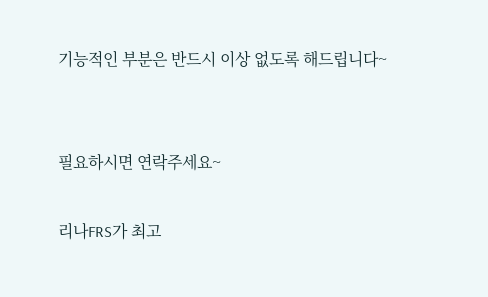기능적인 부분은 반드시 이상 없도록 해드립니다~


필요하시면 연락주세요~

리나FRS가 최고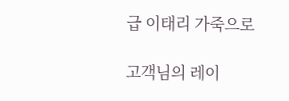급 이태리 가죽으로

고객님의 레이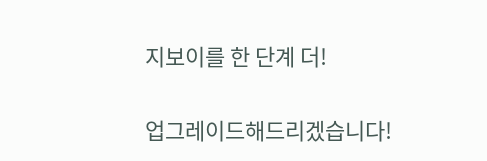지보이를 한 단계 더!

업그레이드해드리겠습니다!